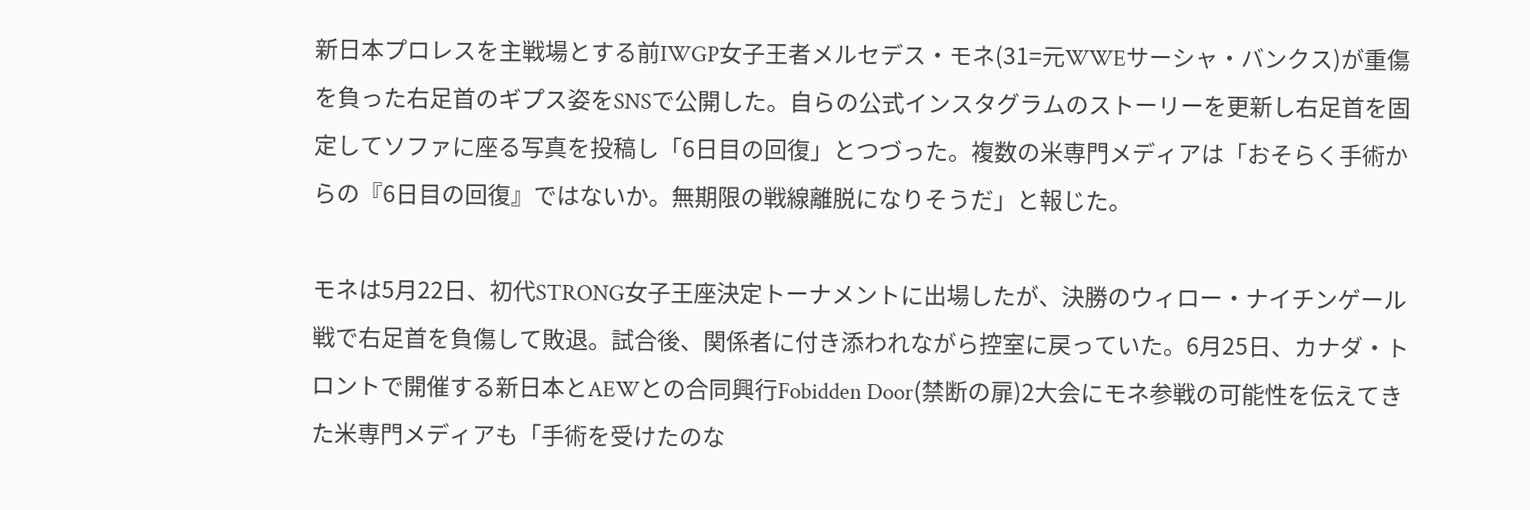新日本プロレスを主戦場とする前IWGP女子王者メルセデス・モネ(31=元WWEサーシャ・バンクス)が重傷を負った右足首のギプス姿をSNSで公開した。自らの公式インスタグラムのストーリーを更新し右足首を固定してソファに座る写真を投稿し「6日目の回復」とつづった。複数の米専門メディアは「おそらく手術からの『6日目の回復』ではないか。無期限の戦線離脱になりそうだ」と報じた。

モネは5月22日、初代STRONG女子王座決定トーナメントに出場したが、決勝のウィロー・ナイチンゲール戦で右足首を負傷して敗退。試合後、関係者に付き添われながら控室に戻っていた。6月25日、カナダ・トロントで開催する新日本とAEWとの合同興行Fobidden Door(禁断の扉)2大会にモネ参戦の可能性を伝えてきた米専門メディアも「手術を受けたのな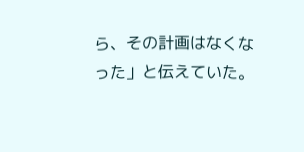ら、その計画はなくなった」と伝えていた。